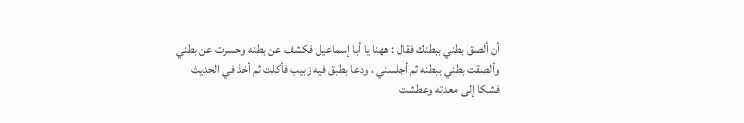أن ألصق بطني ببطنك فقال : ههنا يا أبا إسماعيل فكشف عن بطنه وحسرت عن بطني
وألصقت بطني ببطنه ثم أجلسني ، ودعا بطبق فيه زبيب فأكلت ثم أخذ في الحديث
فشكا إلى معدته وعطشت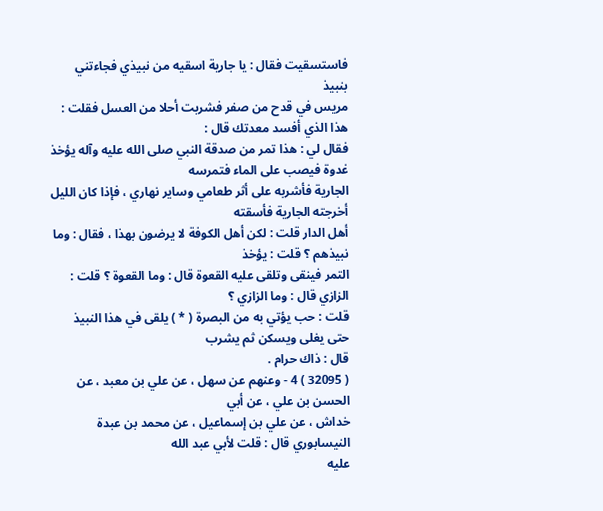فاستسقيت فقال : يا جارية اسقيه من نبيذي فجاءتني بنبيذ
مريس في قدح من صفر فشربت أحلا من العسل فقلت : هذا الذي أفسد معدتك قال :
فقال لي : هذا تمر من صدقة النبي صلى الله عليه وآله يؤخذ غدوة فيصب على الماء فتمرسه
الجارية فأشربه على أثر طعامي وساير نهاري ، فإذا كان الليل أخرجته الجارية فأسقته
أهل الدار قلت : لكن أهل الكوفة لا يرضون بهذا ، فقال : وما نبيذهم ؟ قلت : يؤخذ
التمر فينقى وتلقى عليه القعوة قال : وما القعوة ؟ قلت : الزازي قال : وما الزازي ؟
قلت : حب يؤتي به من البصرة ( * ) يلقى في هذا النبيذ حتى يغلى ويسكن ثم يشرب
قال : ذاك حرام .
( 32095 ) 4 - وعنهم عن سهل ، عن علي بن معبد ، عن الحسن بن علي ، عن أبي
خداش ، عن علي بن إسماعيل ، عن محمد بن عبدة النيسابوري قال : قلت لأبي عبد الله
عليه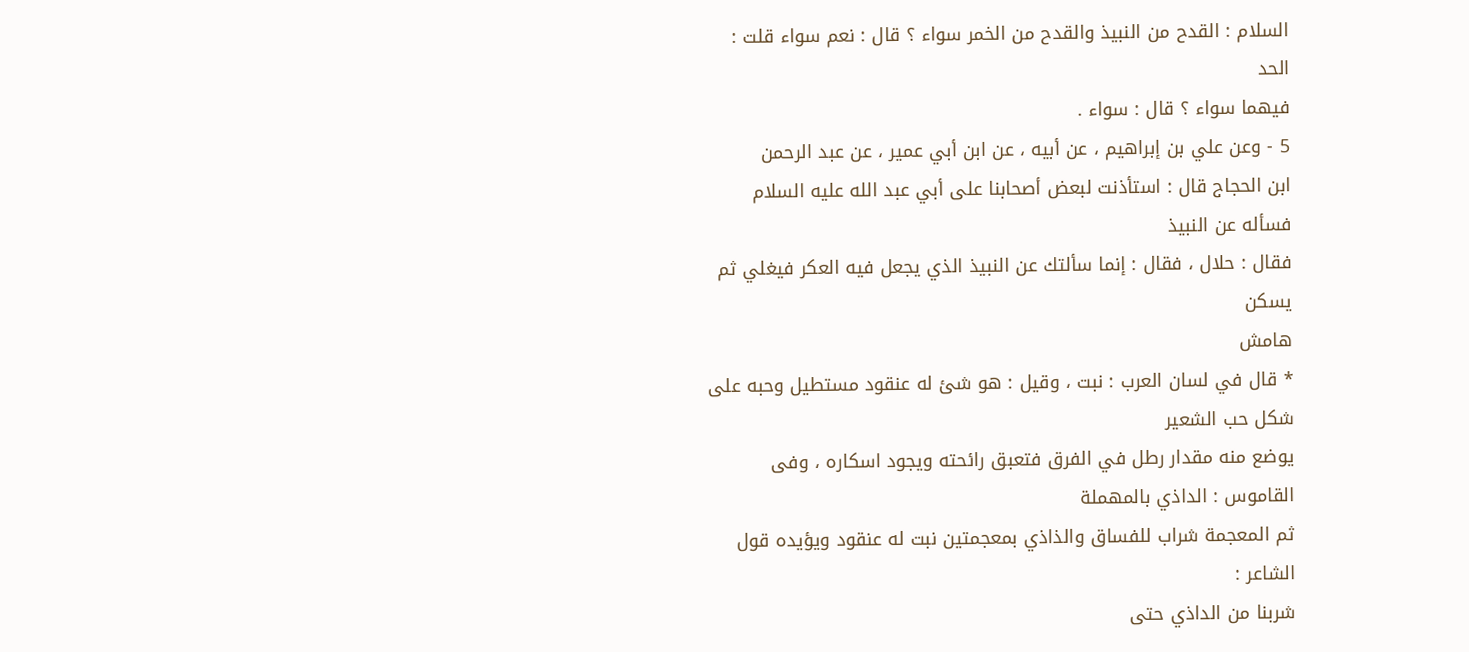السلام : القدح من النبيذ والقدح من الخمر سواء ؟ قال : نعم سواء قلت : الحد
فيهما سواء ؟ قال : سواء .
5 - وعن علي بن إبراهيم ، عن أبيه ، عن ابن أبي عمير ، عن عبد الرحمن
ابن الحجاج قال : استأذنت لبعض أصحابنا على أبي عبد الله عليه السلام فسأله عن النبيذ
فقال : حلال ، فقال : إنما سألتك عن النبيذ الذي يجعل فيه العكر فيغلي ثم يسكن
هامش
* قال في لسان العرب : نبت ، وقيل : هو شئ له عنقود مستطيل وحبه على شكل حب الشعير
يوضع منه مقدار رطل في الفرق فتعبق رائحته ويجود اسكاره ، وفى القاموس : الداذي بالمهملة
ثم المعجمة شراب للفساق والذاذي بمعجمتين نبت له عنقود ويؤيده قول الشاعر :
شربنا من الداذي حتى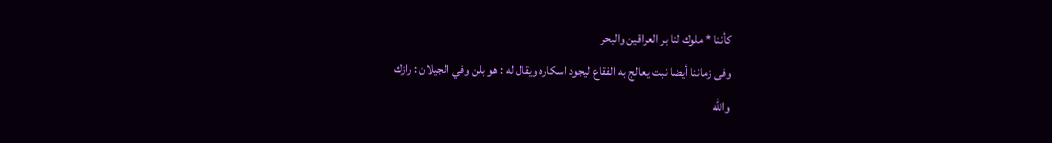كأننا * ملوك لنا بر العراقين والبحر
وفى زماننا أيضا نبت يعالج به الفقاع ليجود اسكاره ويقال له : هو بلن وفي الجيلان : رازك
والله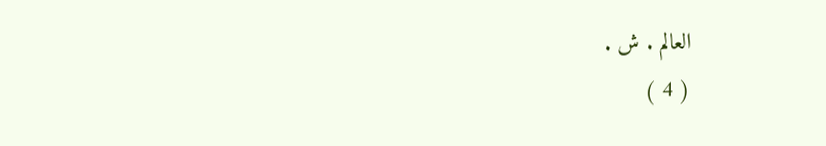العالم . ش .
( 4 )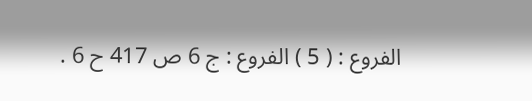الفروع : ( 5 ) الفروع : ج 6 ص 417 ح 6 .